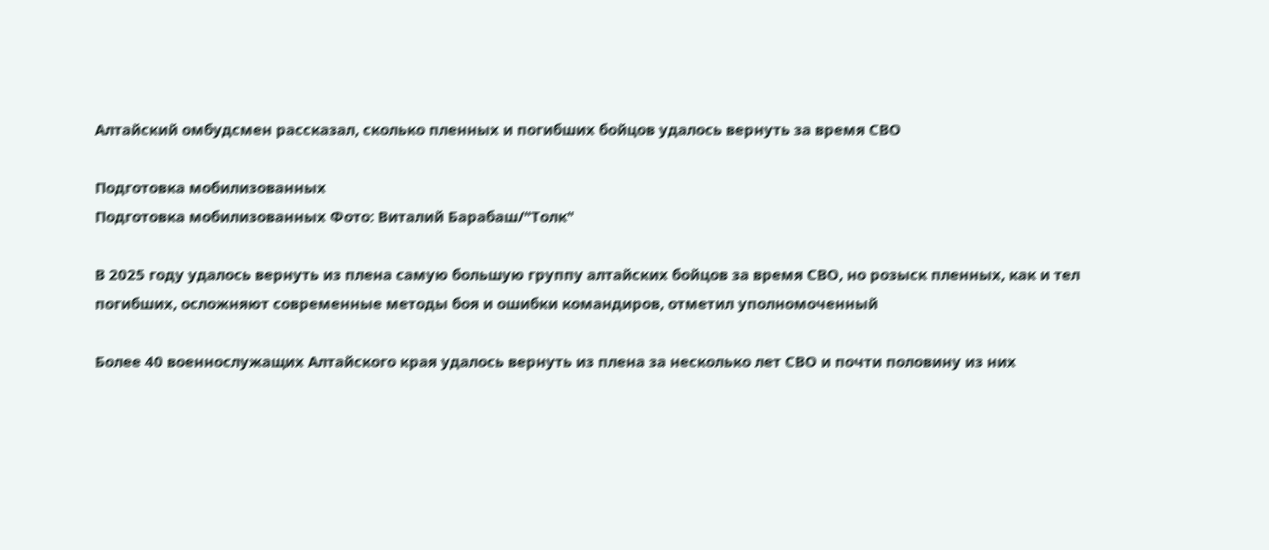Алтайский омбудсмен рассказал, сколько пленных и погибших бойцов удалось вернуть за время СВО

Подготовка мобилизованных
Подготовка мобилизованных Фото: Виталий Барабаш/"Толк"

В 2025 году удалось вернуть из плена самую большую группу алтайских бойцов за время СВО, но розыск пленных, как и тел погибших, осложняют современные методы боя и ошибки командиров, отметил уполномоченный

Более 40 военнослужащих Алтайского края удалось вернуть из плена за несколько лет СВО и почти половину из них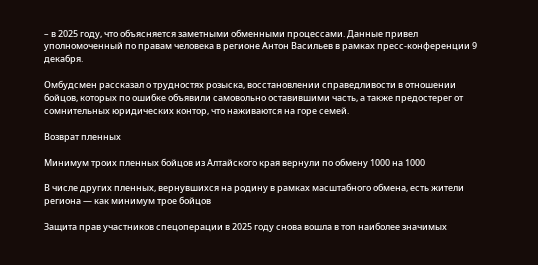– в 2025 году, что объясняется заметными обменными процессами. Данные привел уполномоченный по правам человека в регионе Антон Васильев в рамках пресс-конференции 9 декабря.

Омбудсмен рассказал о трудностях розыска, восстановлении справедливости в отношении бойцов, которых по ошибке объявили самовольно оставившими часть, а также предостерег от сомнительных юридических контор, что наживаются на горе семей.

Возврат пленных

Минимум троих пленных бойцов из Алтайского края вернули по обмену 1000 на 1000

В числе других пленных, вернувшихся на родину в рамках масштабного обмена, есть жители региона — как минимум трое бойцов

Защита прав участников спецоперации в 2025 году снова вошла в топ наиболее значимых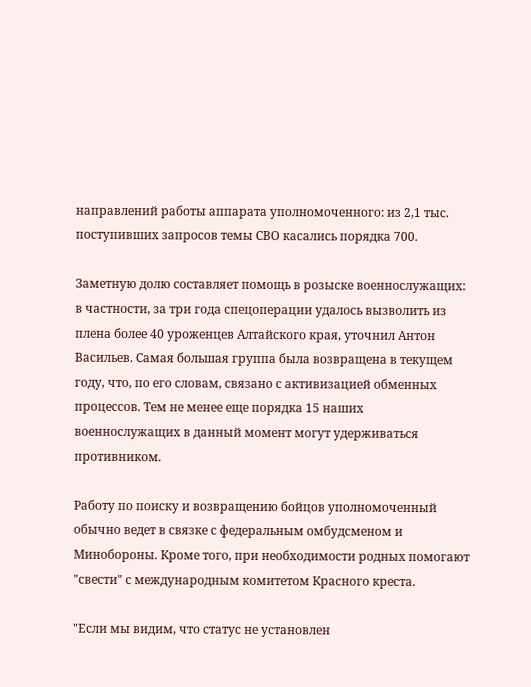направлений работы аппарата уполномоченного: из 2,1 тыс. поступивших запросов темы СВО касались порядка 700.

Заметную долю составляет помощь в розыске военнослужащих: в частности, за три года спецоперации удалось вызволить из плена более 40 уроженцев Алтайского края, уточнил Антон Васильев. Самая большая группа была возвращена в текущем году, что, по его словам, связано с активизацией обменных процессов. Тем не менее еще порядка 15 наших военнослужащих в данный момент могут удерживаться противником.

Работу по поиску и возвращению бойцов уполномоченный обычно ведет в связке с федеральным омбудсменом и Минобороны. Кроме того, при необходимости родных помогают "свести" с международным комитетом Красного креста.

"Если мы видим, что статус не установлен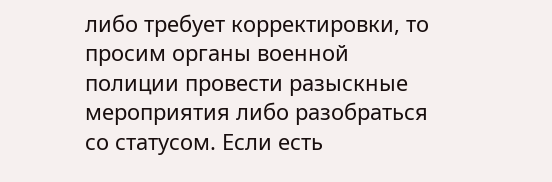либо требует корректировки, то просим органы военной полиции провести разыскные мероприятия либо разобраться со статусом. Если есть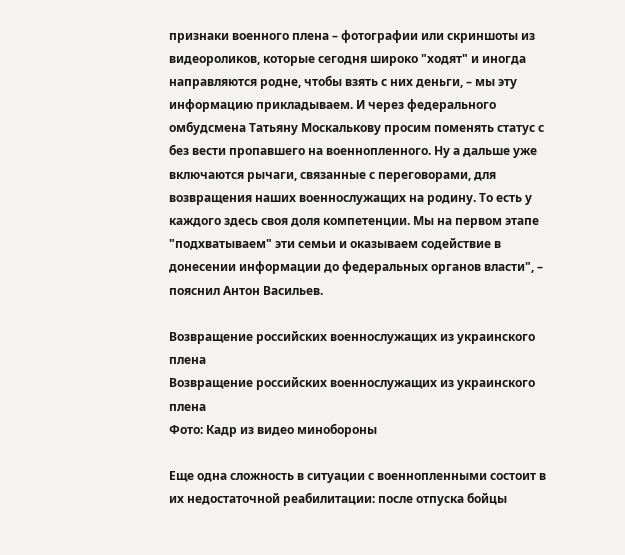признаки военного плена – фотографии или скриншоты из видеороликов, которые сегодня широко "ходят" и иногда направляются родне, чтобы взять с них деньги, – мы эту информацию прикладываем. И через федерального омбудсмена Татьяну Москалькову просим поменять статус с без вести пропавшего на военнопленного. Ну а дальше уже включаются рычаги, связанные с переговорами, для возвращения наших военнослужащих на родину. То есть у каждого здесь своя доля компетенции. Мы на первом этапе "подхватываем" эти семьи и оказываем содействие в донесении информации до федеральных органов власти", – пояснил Антон Васильев.

Возвращение российских военнослужащих из украинского плена
Возвращение российских военнослужащих из украинского плена
Фото: Кадр из видео минобороны

Еще одна сложность в ситуации с военнопленными состоит в их недостаточной реабилитации: после отпуска бойцы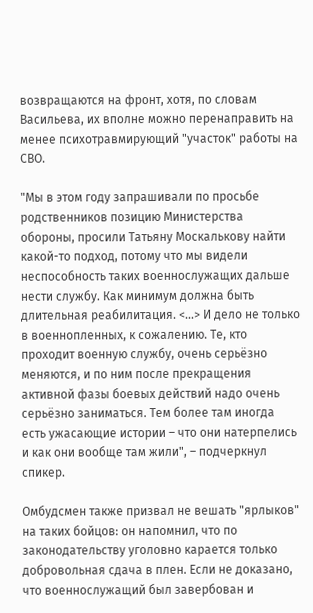возвращаются на фронт, хотя, по словам Васильева, их вполне можно перенаправить на менее психотравмирующий "участок" работы на СВО.

"Мы в этом году запрашивали по просьбе родственников позицию Министерства обороны, просили Татьяну Москалькову найти какой-то подход, потому что мы видели неспособность таких военнослужащих дальше нести службу. Как минимум должна быть длительная реабилитация. <…> И дело не только в военнопленных, к сожалению. Те, кто проходит военную службу, очень серьёзно меняются, и по ним после прекращения активной фазы боевых действий надо очень серьёзно заниматься. Тем более там иногда есть ужасающие истории – что они натерпелись и как они вообще там жили", – подчеркнул спикер.

Омбудсмен также призвал не вешать "ярлыков" на таких бойцов: он напомнил, что по законодательству уголовно карается только добровольная сдача в плен. Если не доказано, что военнослужащий был завербован и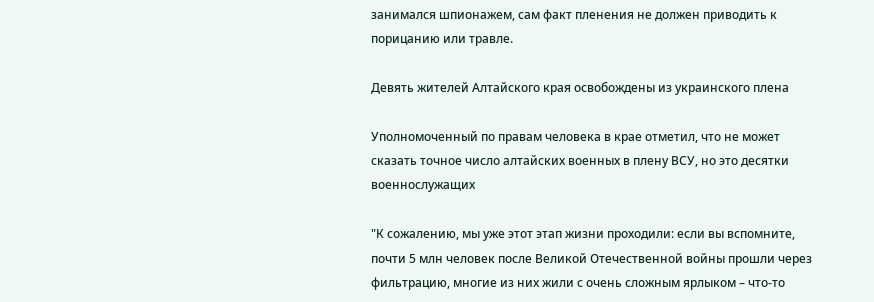занимался шпионажем, сам факт пленения не должен приводить к порицанию или травле.

Девять жителей Алтайского края освобождены из украинского плена

Уполномоченный по правам человека в крае отметил, что не может сказать точное число алтайских военных в плену ВСУ, но это десятки военнослужащих

"К сожалению, мы уже этот этап жизни проходили: если вы вспомните, почти 5 млн человек после Великой Отечественной войны прошли через фильтрацию, многие из них жили с очень сложным ярлыком – что-то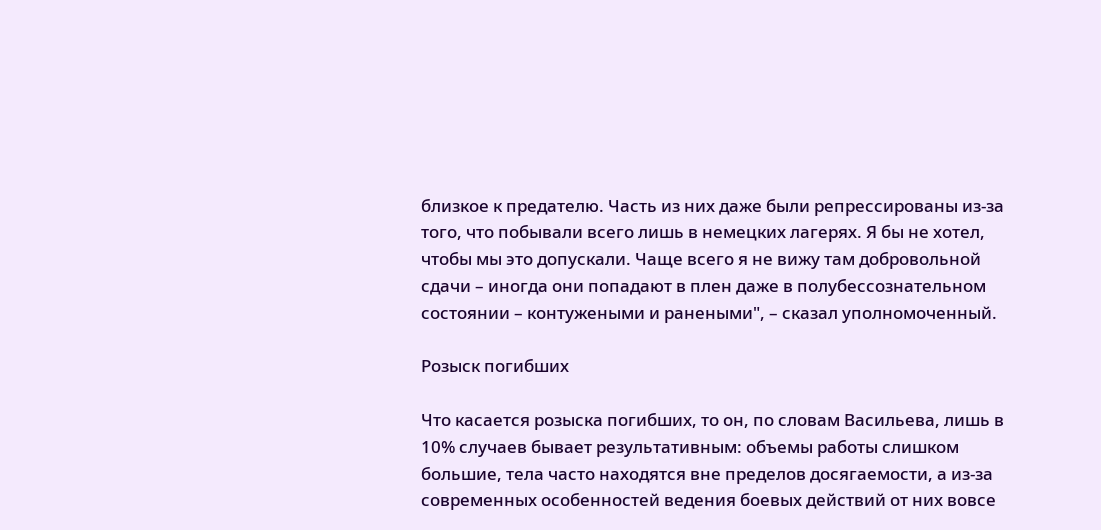близкое к предателю. Часть из них даже были репрессированы из-за того, что побывали всего лишь в немецких лагерях. Я бы не хотел, чтобы мы это допускали. Чаще всего я не вижу там добровольной сдачи – иногда они попадают в плен даже в полубессознательном состоянии – контужеными и ранеными", – сказал уполномоченный.

Розыск погибших

Что касается розыска погибших, то он, по словам Васильева, лишь в 10% случаев бывает результативным: объемы работы слишком большие, тела часто находятся вне пределов досягаемости, а из-за современных особенностей ведения боевых действий от них вовсе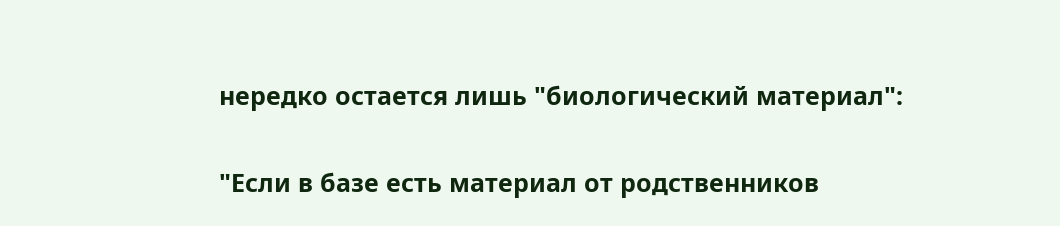нередко остается лишь "биологический материал":

"Если в базе есть материал от родственников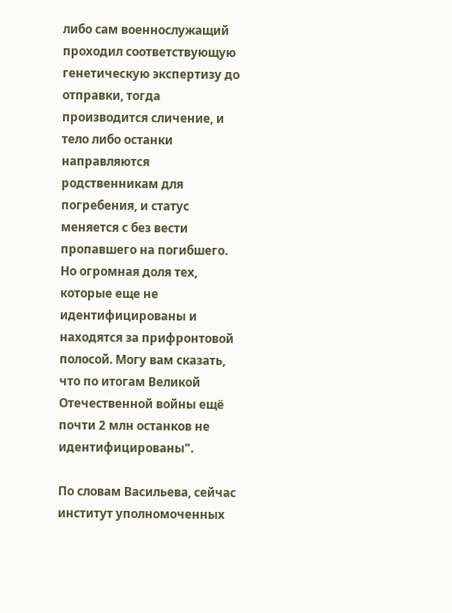либо сам военнослужащий проходил соответствующую генетическую экспертизу до отправки, тогда производится сличение, и тело либо останки направляются родственникам для погребения, и статус меняется с без вести пропавшего на погибшего. Но огромная доля тех, которые еще не идентифицированы и находятся за прифронтовой полосой. Могу вам сказать, что по итогам Великой Отечественной войны ещё почти 2 млн останков не идентифицированы".

По словам Васильева, сейчас институт уполномоченных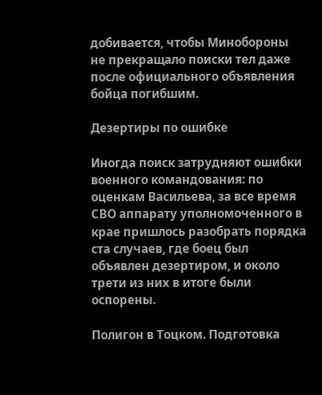добивается, чтобы Минобороны не прекращало поиски тел даже после официального объявления бойца погибшим.

Дезертиры по ошибке

Иногда поиск затрудняют ошибки военного командования: по оценкам Васильева, за все время СВО аппарату уполномоченного в крае пришлось разобрать порядка ста случаев, где боец был объявлен дезертиром, и около трети из них в итоге были оспорены.

Полигон в Тоцком. Подготовка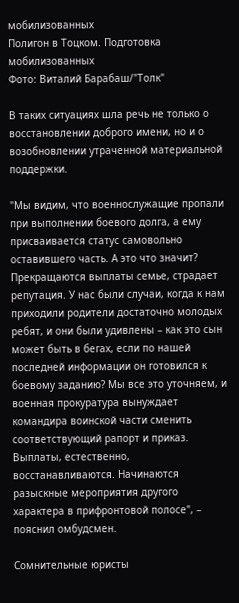мобилизованных
Полигон в Тоцком. Подготовка мобилизованных
Фото: Виталий Барабаш/"Толк"

В таких ситуациях шла речь не только о восстановлении доброго имени, но и о возобновлении утраченной материальной поддержки.

"Мы видим, что военнослужащие пропали при выполнении боевого долга, а ему присваивается статус самовольно оставившего часть. А это что значит? Прекращаются выплаты семье, страдает репутация. У нас были случаи, когда к нам приходили родители достаточно молодых ребят, и они были удивлены – как это сын может быть в бегах, если по нашей последней информации он готовился к боевому заданию? Мы все это уточняем, и военная прокуратура вынуждает командира воинской части сменить соответствующий рапорт и приказ. Выплаты, естественно, восстанавливаются. Начинаются разыскные мероприятия другого характера в прифронтовой полосе", – пояснил омбудсмен.

Сомнительные юристы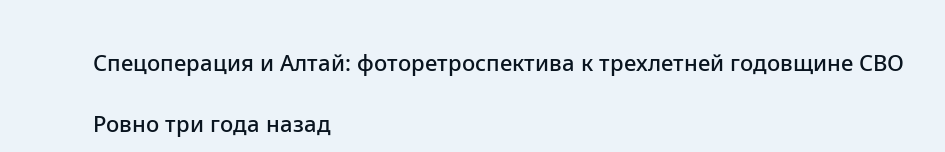Спецоперация и Алтай: фоторетроспектива к трехлетней годовщине СВО

Ровно три года назад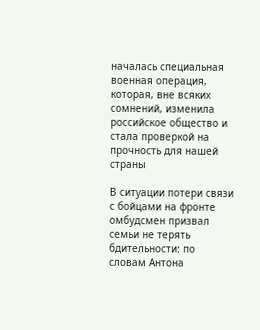началась специальная военная операция, которая, вне всяких сомнений, изменила российское общество и стала проверкой на прочность для нашей страны

В ситуации потери связи с бойцами на фронте омбудсмен призвал семьи не терять бдительности: по словам Антона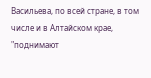Васильева, по всей стране, в том числе и в Алтайском крае, "поднимают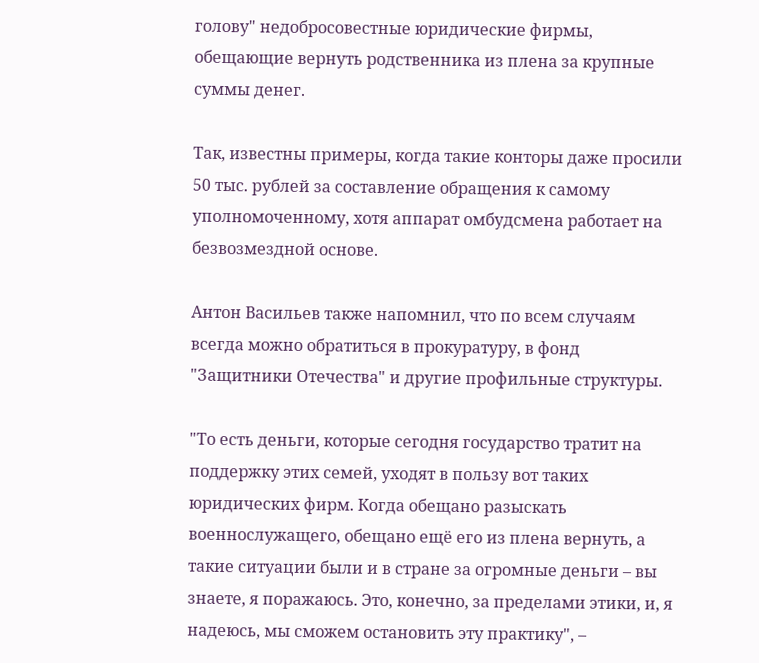голову" недобросовестные юридические фирмы, обещающие вернуть родственника из плена за крупные суммы денег.

Так, известны примеры, когда такие конторы даже просили 50 тыс. рублей за составление обращения к самому уполномоченному, хотя аппарат омбудсмена работает на безвозмездной основе.

Антон Васильев также напомнил, что по всем случаям всегда можно обратиться в прокуратуру, в фонд "Защитники Отечества" и другие профильные структуры.

"То есть деньги, которые сегодня государство тратит на поддержку этих семей, уходят в пользу вот таких юридических фирм. Когда обещано разыскать военнослужащего, обещано ещё его из плена вернуть, а такие ситуации были и в стране за огромные деньги – вы знаете, я поражаюсь. Это, конечно, за пределами этики, и, я надеюсь, мы сможем остановить эту практику", –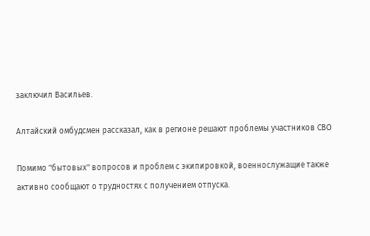заключил Васильев.

Алтайский омбудсмен рассказал, как в регионе решают проблемы участников СВО

Помимо "бытовых" вопросов и проблем с экипировкой, военнослужащие также активно сообщают о трудностях с получением отпуска.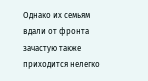Однако их семьям вдали от фронта зачастую также приходится нелегко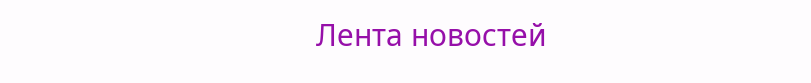Лента новостей